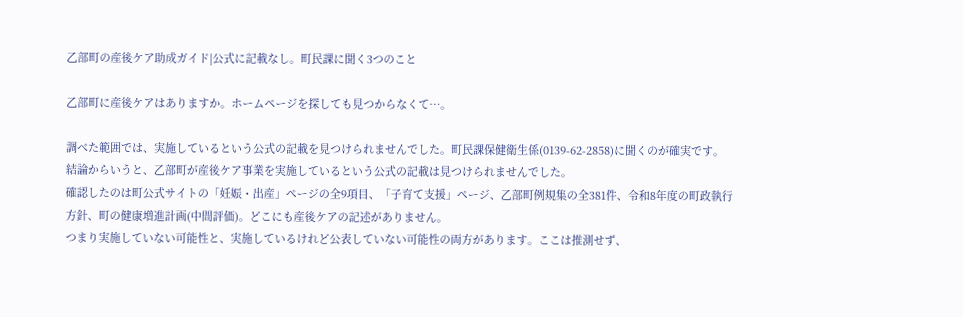乙部町の産後ケア助成ガイド|公式に記載なし。町民課に聞く3つのこと

乙部町に産後ケアはありますか。ホームページを探しても見つからなくて…。

調べた範囲では、実施しているという公式の記載を見つけられませんでした。町民課保健衛生係(0139-62-2858)に聞くのが確実です。
結論からいうと、乙部町が産後ケア事業を実施しているという公式の記載は見つけられませんでした。
確認したのは町公式サイトの「妊娠・出産」ページの全9項目、「子育て支援」ページ、乙部町例規集の全381件、令和8年度の町政執行方針、町の健康増進計画(中間評価)。どこにも産後ケアの記述がありません。
つまり実施していない可能性と、実施しているけれど公表していない可能性の両方があります。ここは推測せず、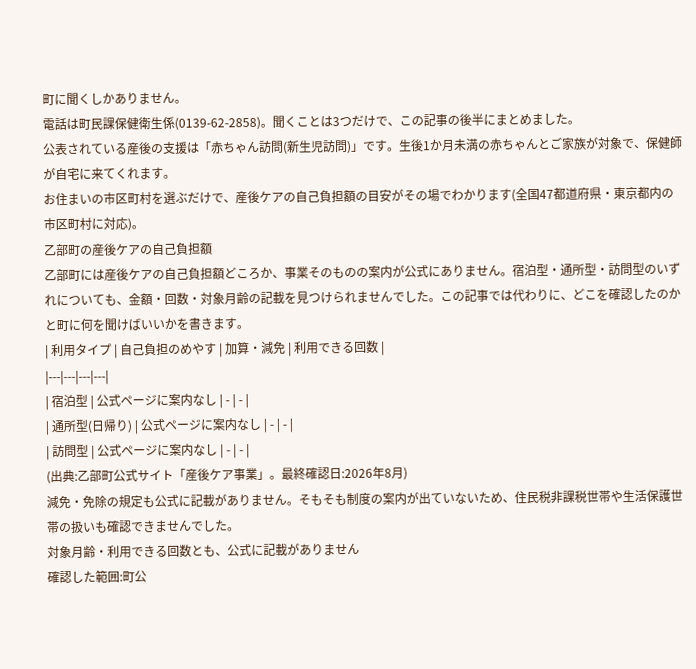町に聞くしかありません。
電話は町民課保健衛生係(0139-62-2858)。聞くことは3つだけで、この記事の後半にまとめました。
公表されている産後の支援は「赤ちゃん訪問(新生児訪問)」です。生後1か月未満の赤ちゃんとご家族が対象で、保健師が自宅に来てくれます。
お住まいの市区町村を選ぶだけで、産後ケアの自己負担額の目安がその場でわかります(全国47都道府県・東京都内の市区町村に対応)。
乙部町の産後ケアの自己負担額
乙部町には産後ケアの自己負担額どころか、事業そのものの案内が公式にありません。宿泊型・通所型・訪問型のいずれについても、金額・回数・対象月齢の記載を見つけられませんでした。この記事では代わりに、どこを確認したのかと町に何を聞けばいいかを書きます。
| 利用タイプ | 自己負担のめやす | 加算・減免 | 利用できる回数 |
|---|---|---|---|
| 宿泊型 | 公式ページに案内なし | - | - |
| 通所型(日帰り) | 公式ページに案内なし | - | - |
| 訪問型 | 公式ページに案内なし | - | - |
(出典:乙部町公式サイト「産後ケア事業」。最終確認日:2026年8月)
減免・免除の規定も公式に記載がありません。そもそも制度の案内が出ていないため、住民税非課税世帯や生活保護世帯の扱いも確認できませんでした。
対象月齢・利用できる回数とも、公式に記載がありません
確認した範囲:町公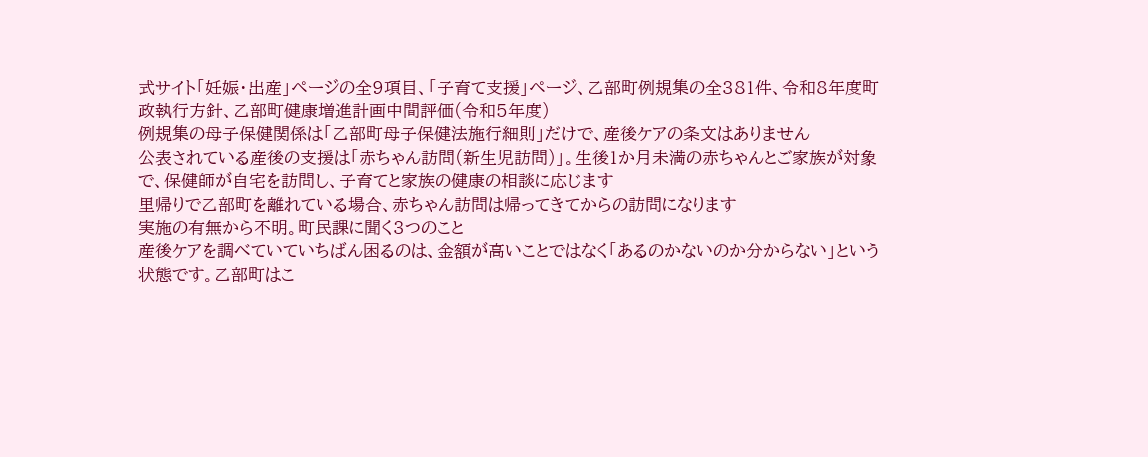式サイト「妊娠・出産」ページの全9項目、「子育て支援」ページ、乙部町例規集の全381件、令和8年度町政執行方針、乙部町健康増進計画中間評価(令和5年度)
例規集の母子保健関係は「乙部町母子保健法施行細則」だけで、産後ケアの条文はありません
公表されている産後の支援は「赤ちゃん訪問(新生児訪問)」。生後1か月未満の赤ちゃんとご家族が対象で、保健師が自宅を訪問し、子育てと家族の健康の相談に応じます
里帰りで乙部町を離れている場合、赤ちゃん訪問は帰ってきてからの訪問になります
実施の有無から不明。町民課に聞く3つのこと
産後ケアを調べていていちばん困るのは、金額が高いことではなく「あるのかないのか分からない」という状態です。乙部町はこ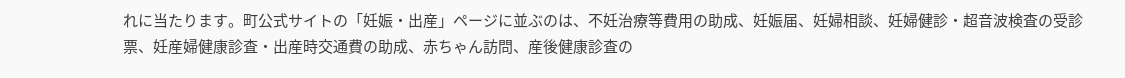れに当たります。町公式サイトの「妊娠・出産」ページに並ぶのは、不妊治療等費用の助成、妊娠届、妊婦相談、妊婦健診・超音波検査の受診票、妊産婦健康診査・出産時交通費の助成、赤ちゃん訪問、産後健康診査の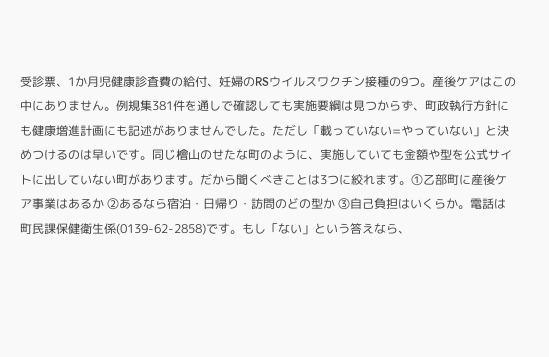受診票、1か月児健康診査費の給付、妊婦のRSウイルスワクチン接種の9つ。産後ケアはこの中にありません。例規集381件を通しで確認しても実施要綱は見つからず、町政執行方針にも健康増進計画にも記述がありませんでした。ただし「載っていない=やっていない」と決めつけるのは早いです。同じ檜山のせたな町のように、実施していても金額や型を公式サイトに出していない町があります。だから聞くべきことは3つに絞れます。①乙部町に産後ケア事業はあるか ②あるなら宿泊・日帰り・訪問のどの型か ③自己負担はいくらか。電話は町民課保健衛生係(0139-62-2858)です。もし「ない」という答えなら、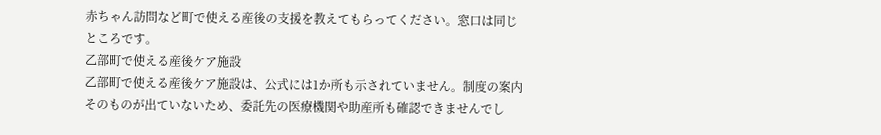赤ちゃん訪問など町で使える産後の支援を教えてもらってください。窓口は同じところです。
乙部町で使える産後ケア施設
乙部町で使える産後ケア施設は、公式には1か所も示されていません。制度の案内そのものが出ていないため、委託先の医療機関や助産所も確認できませんでし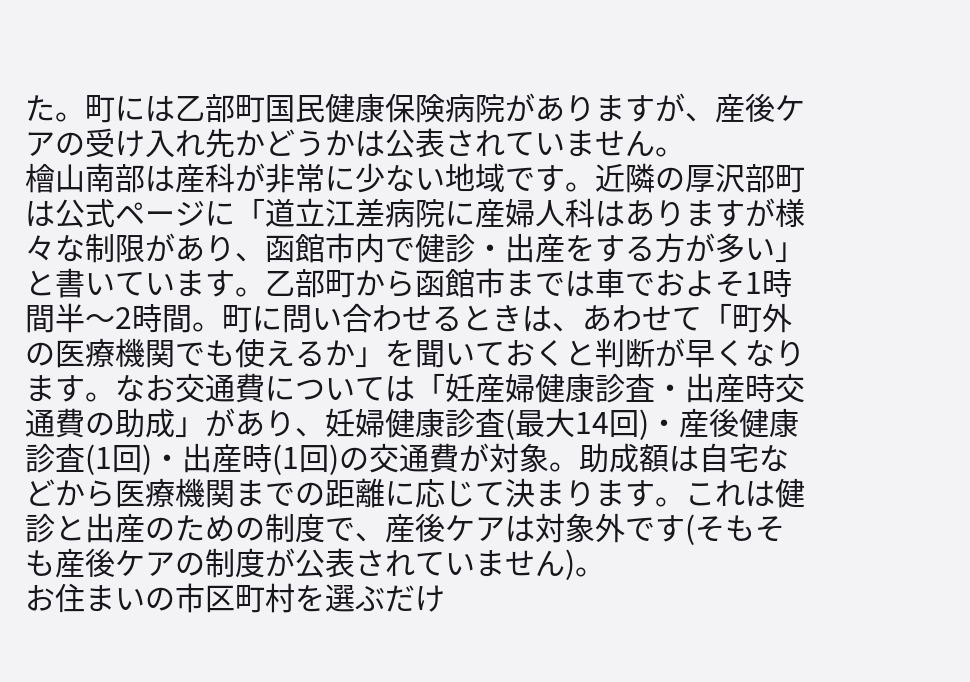た。町には乙部町国民健康保険病院がありますが、産後ケアの受け入れ先かどうかは公表されていません。
檜山南部は産科が非常に少ない地域です。近隣の厚沢部町は公式ページに「道立江差病院に産婦人科はありますが様々な制限があり、函館市内で健診・出産をする方が多い」と書いています。乙部町から函館市までは車でおよそ1時間半〜2時間。町に問い合わせるときは、あわせて「町外の医療機関でも使えるか」を聞いておくと判断が早くなります。なお交通費については「妊産婦健康診査・出産時交通費の助成」があり、妊婦健康診査(最大14回)・産後健康診査(1回)・出産時(1回)の交通費が対象。助成額は自宅などから医療機関までの距離に応じて決まります。これは健診と出産のための制度で、産後ケアは対象外です(そもそも産後ケアの制度が公表されていません)。
お住まいの市区町村を選ぶだけ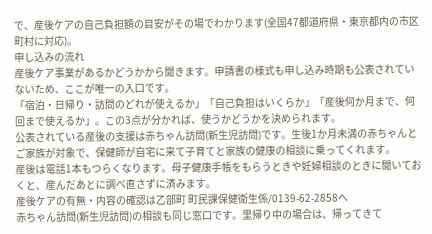で、産後ケアの自己負担額の目安がその場でわかります(全国47都道府県・東京都内の市区町村に対応)。
申し込みの流れ
産後ケア事業があるかどうかから聞きます。申請書の様式も申し込み時期も公表されていないため、ここが唯一の入口です。
「宿泊・日帰り・訪問のどれが使えるか」「自己負担はいくらか」「産後何か月まで、何回まで使えるか」。この3点が分かれば、使うかどうかを決められます。
公表されている産後の支援は赤ちゃん訪問(新生児訪問)です。生後1か月未満の赤ちゃんとご家族が対象で、保健師が自宅に来て子育てと家族の健康の相談に乗ってくれます。
産後は電話1本もつらくなります。母子健康手帳をもらうときや妊婦相談のときに聞いておくと、産んだあとに調べ直さずに済みます。
産後ケアの有無・内容の確認は乙部町 町民課保健衛生係/0139-62-2858へ
赤ちゃん訪問(新生児訪問)の相談も同じ窓口です。里帰り中の場合は、帰ってきて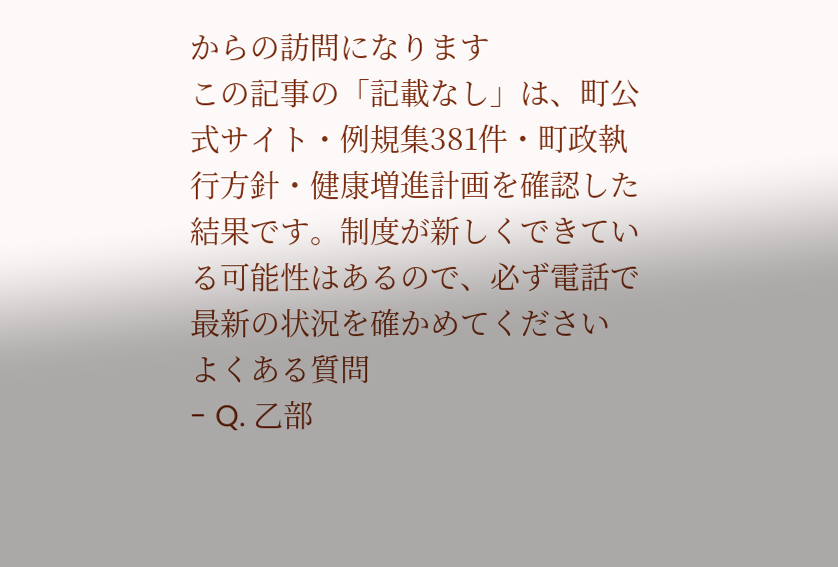からの訪問になります
この記事の「記載なし」は、町公式サイト・例規集381件・町政執行方針・健康増進計画を確認した結果です。制度が新しくできている可能性はあるので、必ず電話で最新の状況を確かめてください
よくある質問
- Q. 乙部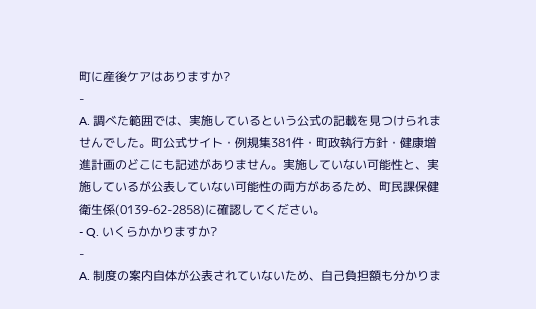町に産後ケアはありますか?
-
A. 調べた範囲では、実施しているという公式の記載を見つけられませんでした。町公式サイト・例規集381件・町政執行方針・健康増進計画のどこにも記述がありません。実施していない可能性と、実施しているが公表していない可能性の両方があるため、町民課保健衛生係(0139-62-2858)に確認してください。
- Q. いくらかかりますか?
-
A. 制度の案内自体が公表されていないため、自己負担額も分かりま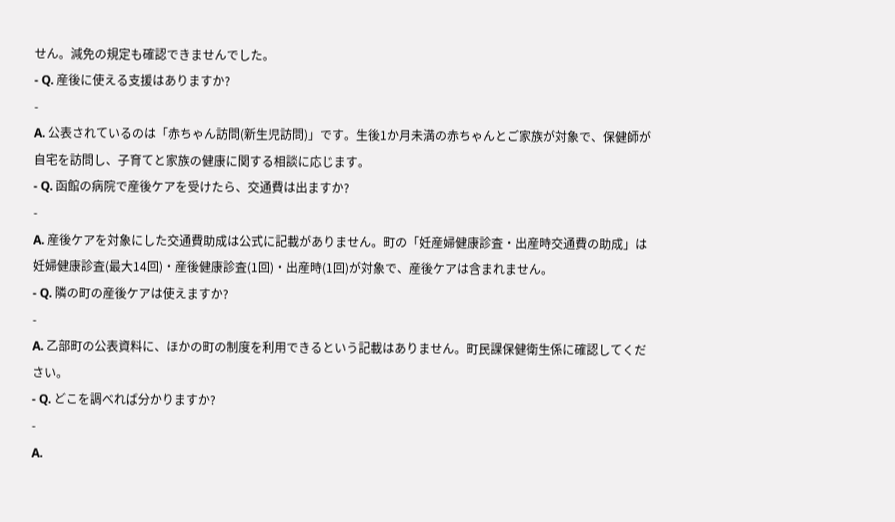せん。減免の規定も確認できませんでした。
- Q. 産後に使える支援はありますか?
-
A. 公表されているのは「赤ちゃん訪問(新生児訪問)」です。生後1か月未満の赤ちゃんとご家族が対象で、保健師が自宅を訪問し、子育てと家族の健康に関する相談に応じます。
- Q. 函館の病院で産後ケアを受けたら、交通費は出ますか?
-
A. 産後ケアを対象にした交通費助成は公式に記載がありません。町の「妊産婦健康診査・出産時交通費の助成」は妊婦健康診査(最大14回)・産後健康診査(1回)・出産時(1回)が対象で、産後ケアは含まれません。
- Q. 隣の町の産後ケアは使えますか?
-
A. 乙部町の公表資料に、ほかの町の制度を利用できるという記載はありません。町民課保健衛生係に確認してください。
- Q. どこを調べれば分かりますか?
-
A.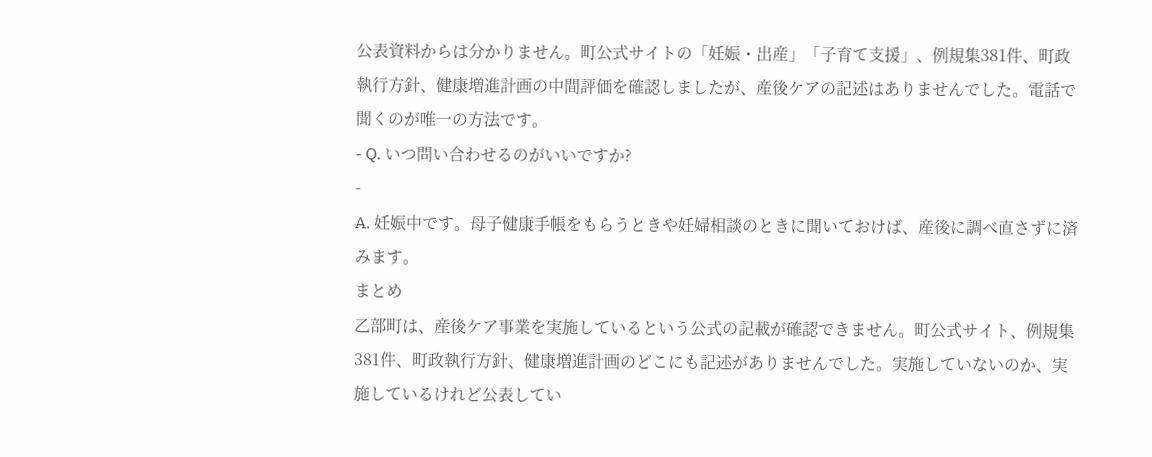公表資料からは分かりません。町公式サイトの「妊娠・出産」「子育て支援」、例規集381件、町政執行方針、健康増進計画の中間評価を確認しましたが、産後ケアの記述はありませんでした。電話で聞くのが唯一の方法です。
- Q. いつ問い合わせるのがいいですか?
-
A. 妊娠中です。母子健康手帳をもらうときや妊婦相談のときに聞いておけば、産後に調べ直さずに済みます。
まとめ
乙部町は、産後ケア事業を実施しているという公式の記載が確認できません。町公式サイト、例規集381件、町政執行方針、健康増進計画のどこにも記述がありませんでした。実施していないのか、実施しているけれど公表してい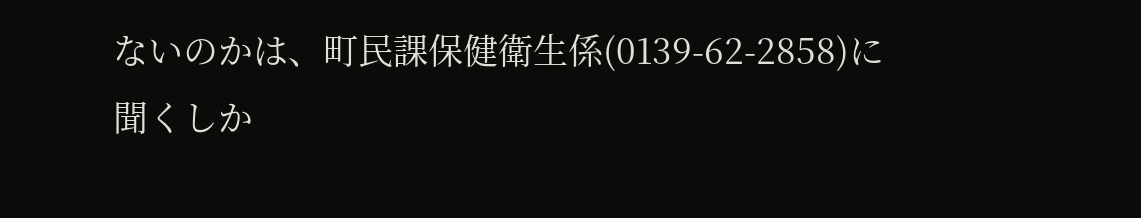ないのかは、町民課保健衛生係(0139-62-2858)に聞くしか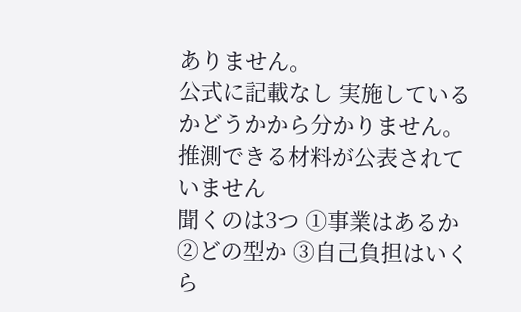ありません。
公式に記載なし 実施しているかどうかから分かりません。推測できる材料が公表されていません
聞くのは3つ ①事業はあるか ②どの型か ③自己負担はいくら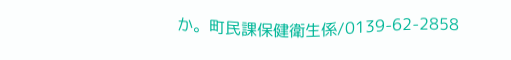か。町民課保健衛生係/0139-62-2858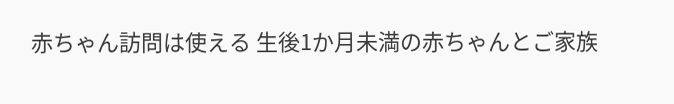赤ちゃん訪問は使える 生後1か月未満の赤ちゃんとご家族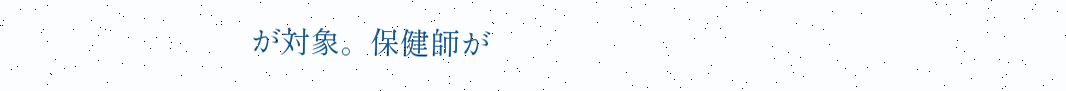が対象。保健師が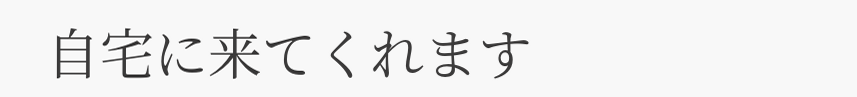自宅に来てくれます